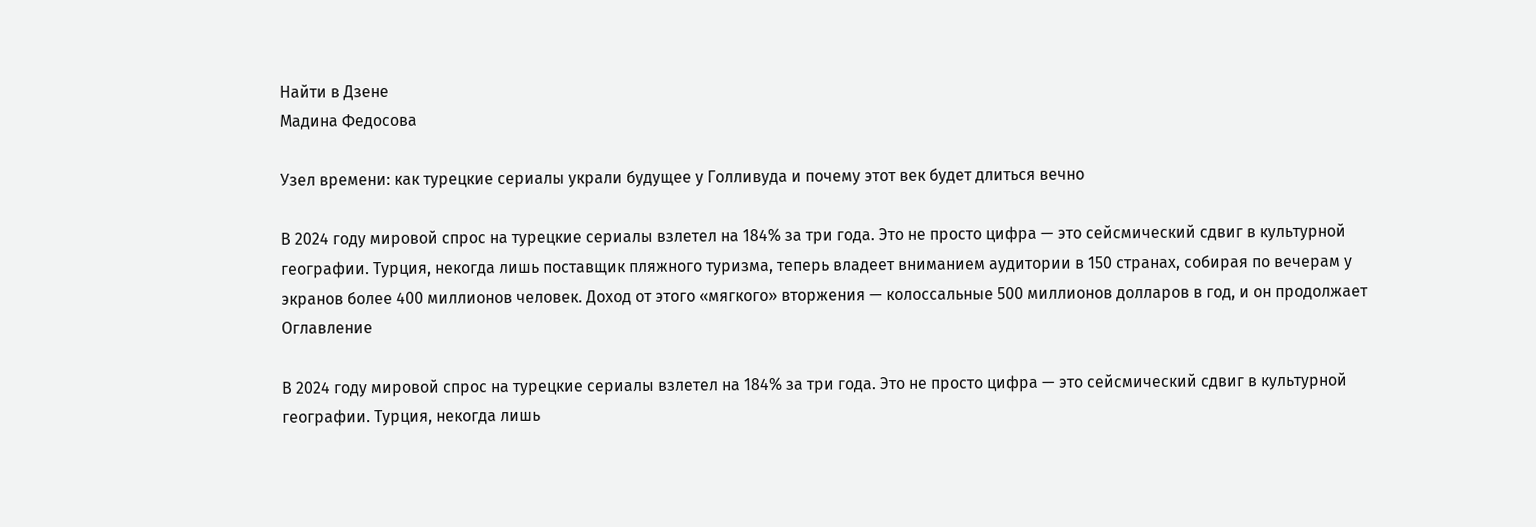Найти в Дзене
Мадина Федосова

Узел времени: как турецкие сериалы украли будущее у Голливуда и почему этот век будет длиться вечно

В 2024 году мировой спрос на турецкие сериалы взлетел на 184% за три года. Это не просто цифра — это сейсмический сдвиг в культурной географии. Турция, некогда лишь поставщик пляжного туризма, теперь владеет вниманием аудитории в 150 странах, собирая по вечерам у экранов более 400 миллионов человек. Доход от этого «мягкого» вторжения — колоссальные 500 миллионов долларов в год, и он продолжает
Оглавление

В 2024 году мировой спрос на турецкие сериалы взлетел на 184% за три года. Это не просто цифра — это сейсмический сдвиг в культурной географии. Турция, некогда лишь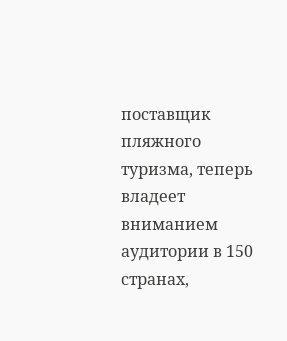поставщик пляжного туризма, теперь владеет вниманием аудитории в 150 странах,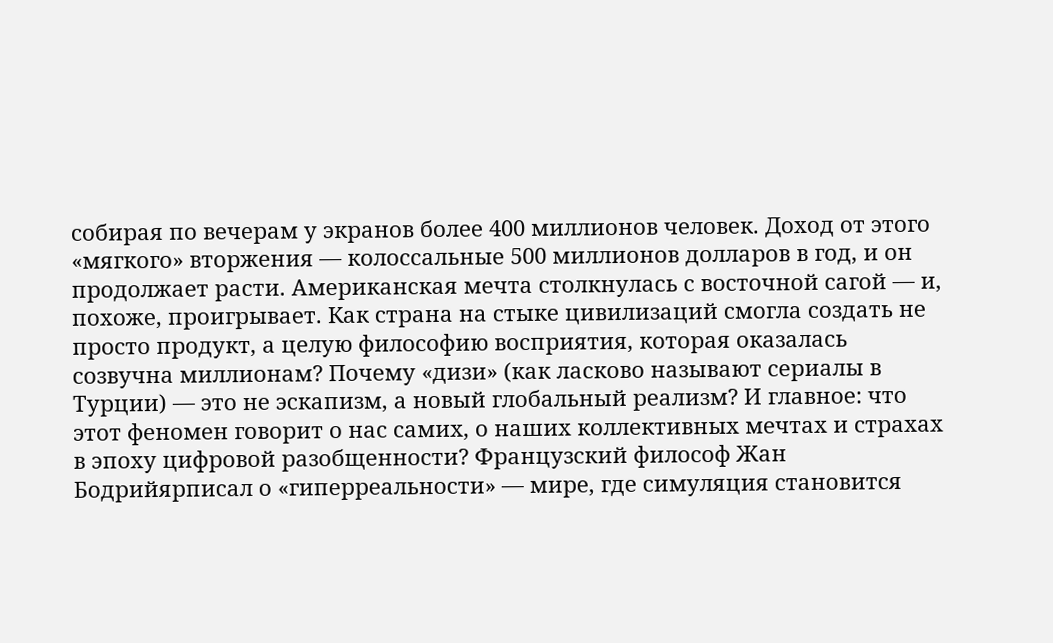собирая по вечерам у экранов более 400 миллионов человек. Доход от этого «мягкого» вторжения — колоссальные 500 миллионов долларов в год, и он продолжает расти. Американская мечта столкнулась с восточной сагой — и, похоже, проигрывает. Как страна на стыке цивилизаций смогла создать не просто продукт, а целую философию восприятия, которая оказалась созвучна миллионам? Почему «дизи» (как ласково называют сериалы в Турции) — это не эскапизм, а новый глобальный реализм? И главное: что этот феномен говорит о нас самих, о наших коллективных мечтах и страхах в эпоху цифровой разобщенности? Французский философ Жан Бодрийярписал о «гиперреальности» — мире, где симуляция становится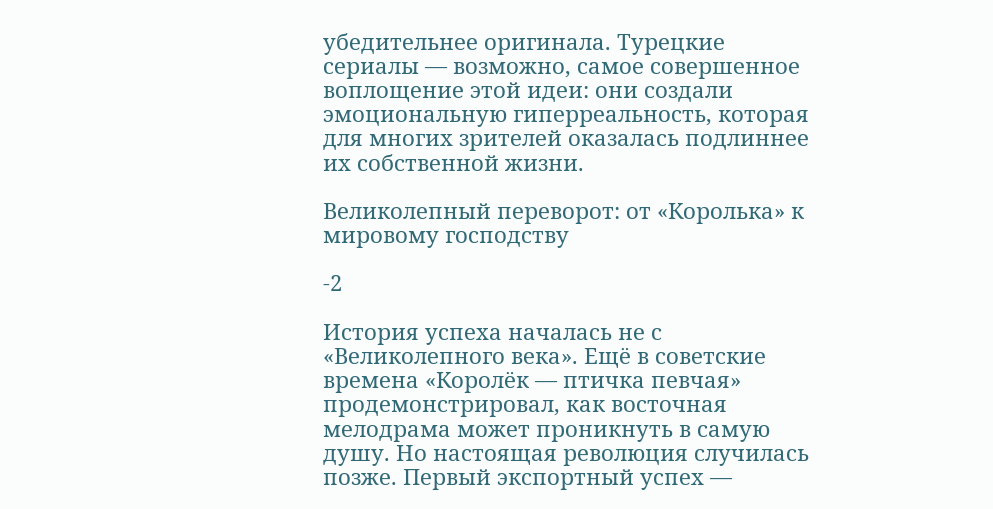убедительнее оригинала. Турецкие сериалы — возможно, самое совершенное воплощение этой идеи: они создали эмоциональную гиперреальность, которая для многих зрителей оказалась подлиннее их собственной жизни.

Великолепный переворот: от «Королька» к мировому господству

-2

История успеха началась не с «Великолепного века». Ещё в советские времена «Королёк — птичка певчая» продемонстрировал, как восточная мелодрама может проникнуть в самую душу. Но настоящая революция случилась позже. Первый экспортный успех —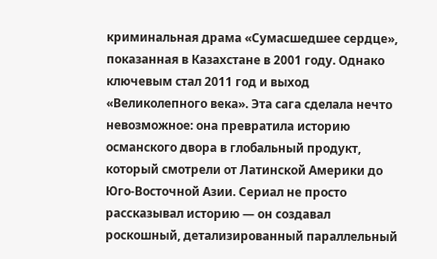криминальная драма «Сумасшедшее сердце», показанная в Казахстане в 2001 году. Однако ключевым стал 2011 год и выход «Великолепного века». Эта сага сделала нечто невозможное: она превратила историю османского двора в глобальный продукт, который смотрели от Латинской Америки до Юго-Восточной Азии. Сериал не просто рассказывал историю — он создавал роскошный, детализированный параллельный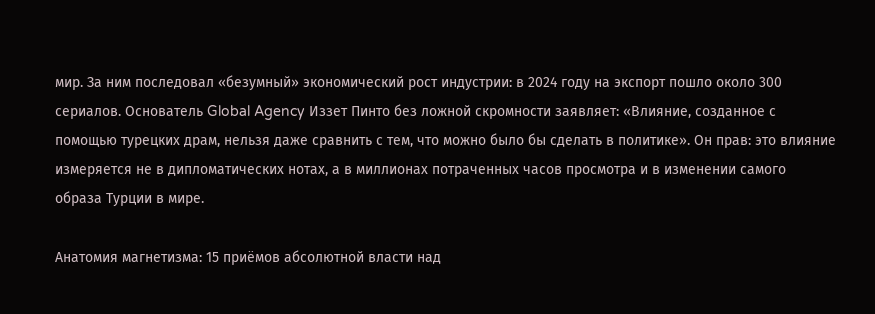мир. За ним последовал «безумный» экономический рост индустрии: в 2024 году на экспорт пошло около 300 сериалов. Основатель Global Agency Иззет Пинто без ложной скромности заявляет: «Влияние, созданное с помощью турецких драм, нельзя даже сравнить с тем, что можно было бы сделать в политике». Он прав: это влияние измеряется не в дипломатических нотах, а в миллионах потраченных часов просмотра и в изменении самого образа Турции в мире.

Анатомия магнетизма: 15 приёмов абсолютной власти над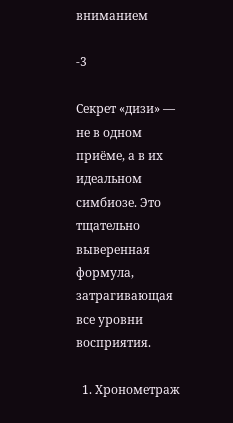вниманием

-3

Секрет «дизи» — не в одном приёме, а в их идеальном симбиозе. Это тщательно выверенная формула, затрагивающая все уровни восприятия.

  1. Хронометраж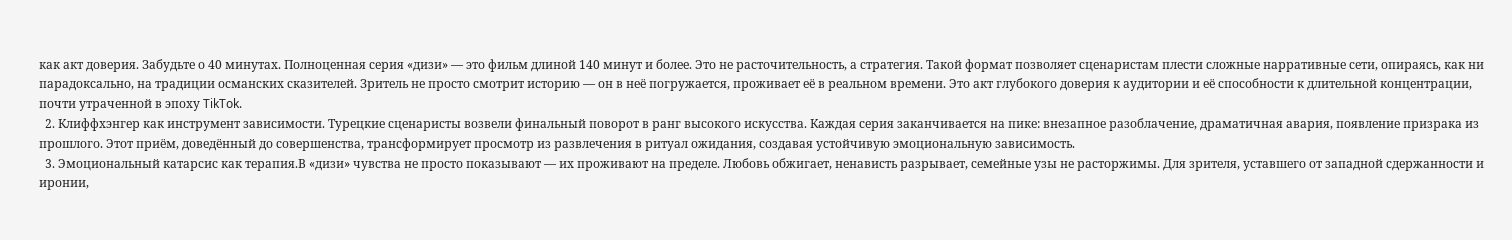как акт доверия. Забудьте о 40 минутах. Полноценная серия «дизи» — это фильм длиной 140 минут и более. Это не расточительность, а стратегия. Такой формат позволяет сценаристам плести сложные нарративные сети, опираясь, как ни парадоксально, на традиции османских сказителей. Зритель не просто смотрит историю — он в неё погружается, проживает её в реальном времени. Это акт глубокого доверия к аудитории и её способности к длительной концентрации, почти утраченной в эпоху TikTok.
  2. Клиффхэнгер как инструмент зависимости. Турецкие сценаристы возвели финальный поворот в ранг высокого искусства. Каждая серия заканчивается на пике: внезапное разоблачение, драматичная авария, появление призрака из прошлого. Этот приём, доведённый до совершенства, трансформирует просмотр из развлечения в ритуал ожидания, создавая устойчивую эмоциональную зависимость.
  3. Эмоциональный катарсис как терапия.В «дизи» чувства не просто показывают — их проживают на пределе. Любовь обжигает, ненависть разрывает, семейные узы не расторжимы. Для зрителя, уставшего от западной сдержанности и иронии,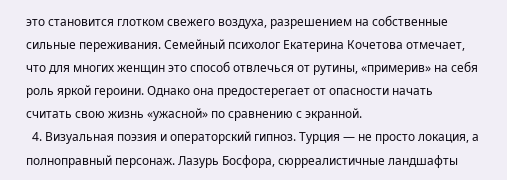это становится глотком свежего воздуха, разрешением на собственные сильные переживания. Семейный психолог Екатерина Кочетова отмечает, что для многих женщин это способ отвлечься от рутины, «примерив» на себя роль яркой героини. Однако она предостерегает от опасности начать считать свою жизнь «ужасной» по сравнению с экранной.
  4. Визуальная поэзия и операторский гипноз. Турция — не просто локация, а полноправный персонаж. Лазурь Босфора, сюрреалистичные ландшафты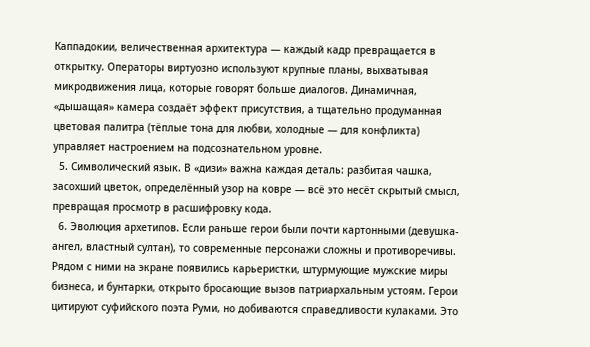Каппадокии, величественная архитектура — каждый кадр превращается в открытку. Операторы виртуозно используют крупные планы, выхватывая микродвижения лица, которые говорят больше диалогов. Динамичная, «дышащая» камера создаёт эффект присутствия, а тщательно продуманная цветовая палитра (тёплые тона для любви, холодные — для конфликта) управляет настроением на подсознательном уровне.
  5. Символический язык. В «дизи» важна каждая деталь: разбитая чашка, засохший цветок, определённый узор на ковре — всё это несёт скрытый смысл, превращая просмотр в расшифровку кода.
  6. Эволюция архетипов. Если раньше герои были почти картонными (девушка-ангел, властный султан), то современные персонажи сложны и противоречивы. Рядом с ними на экране появились карьеристки, штурмующие мужские миры бизнеса, и бунтарки, открыто бросающие вызов патриархальным устоям. Герои цитируют суфийского поэта Руми, но добиваются справедливости кулаками. Это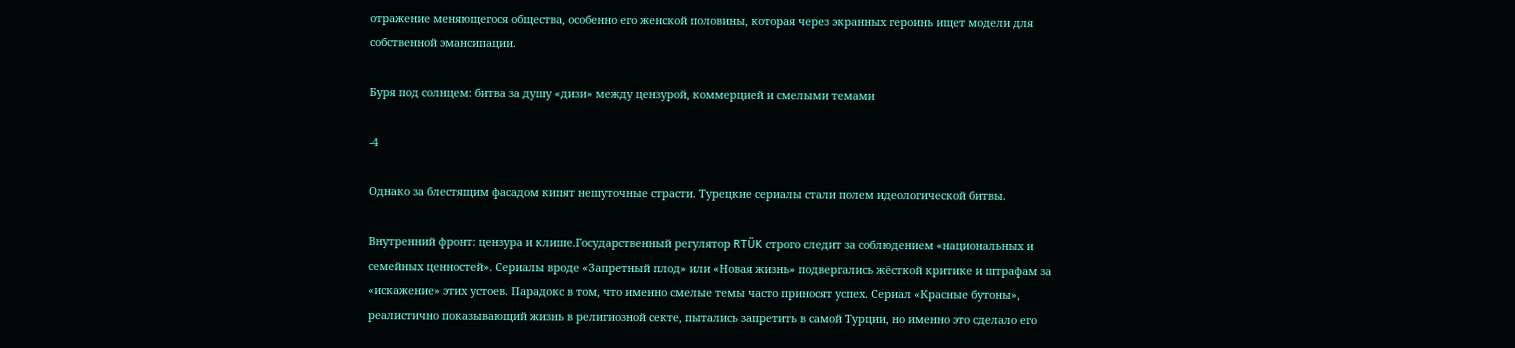отражение меняющегося общества, особенно его женской половины, которая через экранных героинь ищет модели для собственной эмансипации.

Буря под солнцем: битва за душу «дизи» между цензурой, коммерцией и смелыми темами

-4

Однако за блестящим фасадом кипят нешуточные страсти. Турецкие сериалы стали полем идеологической битвы.

Внутренний фронт: цензура и клише.Государственный регулятор RTÜK строго следит за соблюдением «национальных и семейных ценностей». Сериалы вроде «Запретный плод» или «Новая жизнь» подвергались жёсткой критике и штрафам за «искажение» этих устоев. Парадокс в том, что именно смелые темы часто приносят успех. Сериал «Красные бутоны», реалистично показывающий жизнь в религиозной секте, пытались запретить в самой Турции, но именно это сделало его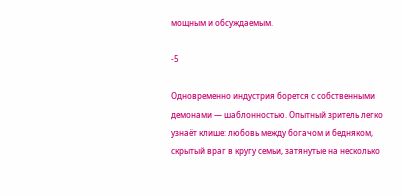мощным и обсуждаемым.

-5

Одновременно индустрия борется с собственными демонами — шаблонностью. Опытный зритель легко узнаёт клише: любовь между богачом и бедняком, скрытый враг в кругу семьи, затянутые на несколько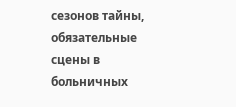сезонов тайны, обязательные сцены в больничных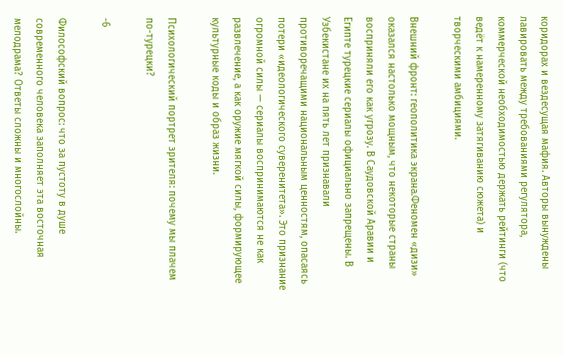коридорах и вездесущая мафия. Авторы вынуждены лавировать между требованиями регулятора, коммерческой необходимостью держать рейтинги (что ведёт к намеренному затягиванию сюжета) и творческими амбициями.

Внешний фронт: геополитика экрана.Феномен «дизи» оказался настолько мощным, что некоторые страны восприняли его как угрозу. В Саудовской Аравии и Египте турецкие сериалы официально запрещены. В Узбекистане их на пять лет признавали противоречащими национальным ценностям, опасаясь потери «идеологического суверенитета». Это признание огромной силы — сериалы воспринимаются не как развлечение, а как оружие мягкой силы, формирующее культурные коды и образ жизни.

Психологический портрет зрителя: почему мы плачем по-турецки?

-6

Философский вопрос: что за пустоту в душе современного человека заполняет эта восточная мелодрама? Ответы сложны и многослойны.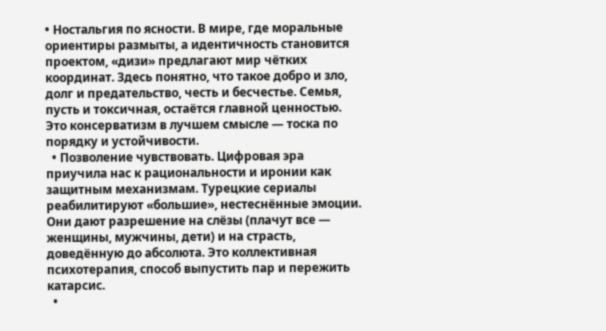• Ностальгия по ясности. В мире, где моральные ориентиры размыты, а идентичность становится проектом, «дизи» предлагают мир чётких координат. Здесь понятно, что такое добро и зло, долг и предательство, честь и бесчестье. Семья, пусть и токсичная, остаётся главной ценностью. Это консерватизм в лучшем смысле — тоска по порядку и устойчивости.
  • Позволение чувствовать. Цифровая эра приучила нас к рациональности и иронии как защитным механизмам. Турецкие сериалы реабилитируют «большие», нестеснённые эмоции. Они дают разрешение на слёзы (плачут все — женщины, мужчины, дети) и на страсть, доведённую до абсолюта. Это коллективная психотерапия, способ выпустить пар и пережить катарсис.
  •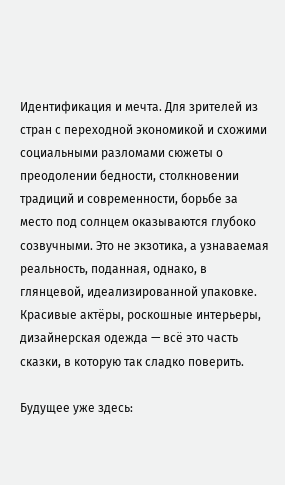Идентификация и мечта. Для зрителей из стран с переходной экономикой и схожими социальными разломами сюжеты о преодолении бедности, столкновении традиций и современности, борьбе за место под солнцем оказываются глубоко созвучными. Это не экзотика, а узнаваемая реальность, поданная, однако, в глянцевой, идеализированной упаковке. Красивые актёры, роскошные интерьеры, дизайнерская одежда — всё это часть сказки, в которую так сладко поверить.

Будущее уже здесь: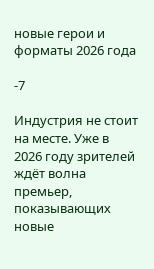новые герои и форматы 2026 года

-7

Индустрия не стоит на месте. Уже в 2026 году зрителей ждёт волна премьер, показывающих новые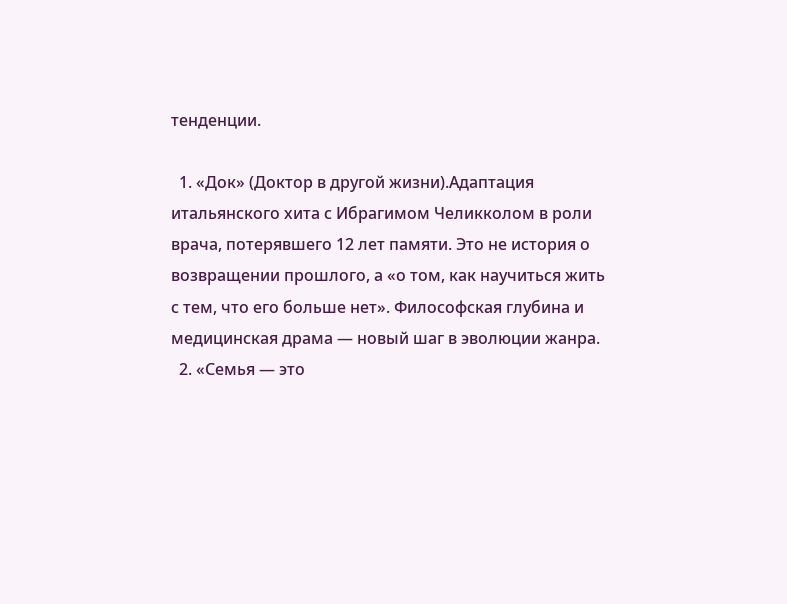тенденции.

  1. «Док» (Доктор в другой жизни).Адаптация итальянского хита с Ибрагимом Челикколом в роли врача, потерявшего 12 лет памяти. Это не история о возвращении прошлого, а «о том, как научиться жить с тем, что его больше нет». Философская глубина и медицинская драма — новый шаг в эволюции жанра.
  2. «Семья — это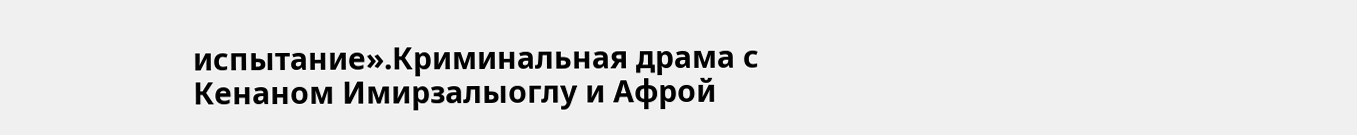испытание».Криминальная драма с Кенаном Имирзалыоглу и Афрой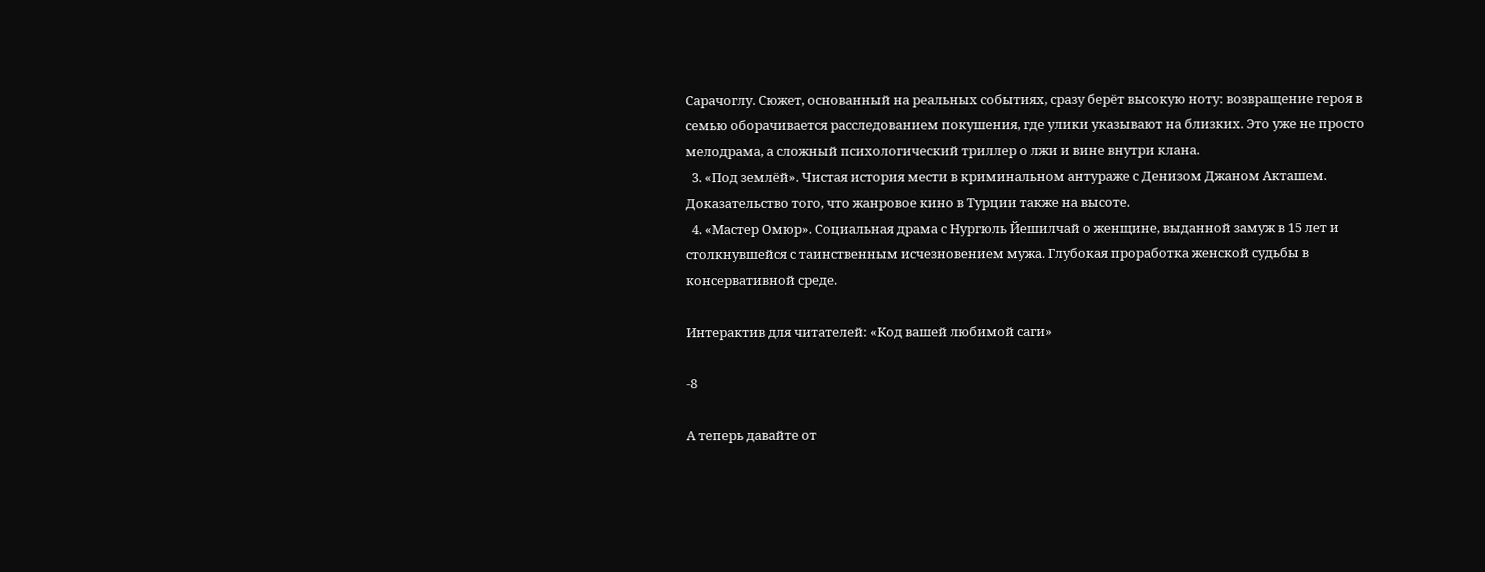Сарачоглу. Сюжет, основанный на реальных событиях, сразу берёт высокую ноту: возвращение героя в семью оборачивается расследованием покушения, где улики указывают на близких. Это уже не просто мелодрама, а сложный психологический триллер о лжи и вине внутри клана.
  3. «Под землёй». Чистая история мести в криминальном антураже с Денизом Джаном Акташем. Доказательство того, что жанровое кино в Турции также на высоте.
  4. «Мастер Омюр». Социальная драма с Нургюль Йешилчай о женщине, выданной замуж в 15 лет и столкнувшейся с таинственным исчезновением мужа. Глубокая проработка женской судьбы в консервативной среде.

Интерактив для читателей: «Код вашей любимой саги»

-8

А теперь давайте от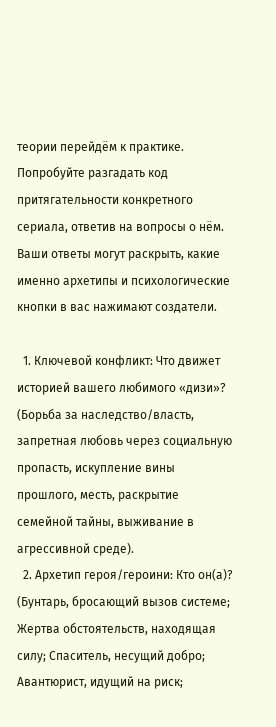теории перейдём к практике. Попробуйте разгадать код притягательности конкретного сериала, ответив на вопросы о нём. Ваши ответы могут раскрыть, какие именно архетипы и психологические кнопки в вас нажимают создатели.

  1. Ключевой конфликт: Что движет историей вашего любимого «дизи»? (Борьба за наследство/власть, запретная любовь через социальную пропасть, искупление вины прошлого, месть, раскрытие семейной тайны, выживание в агрессивной среде).
  2. Архетип героя/героини: Кто он(а)? (Бунтарь, бросающий вызов системе; Жертва обстоятельств, находящая силу; Спаситель, несущий добро; Авантюрист, идущий на риск;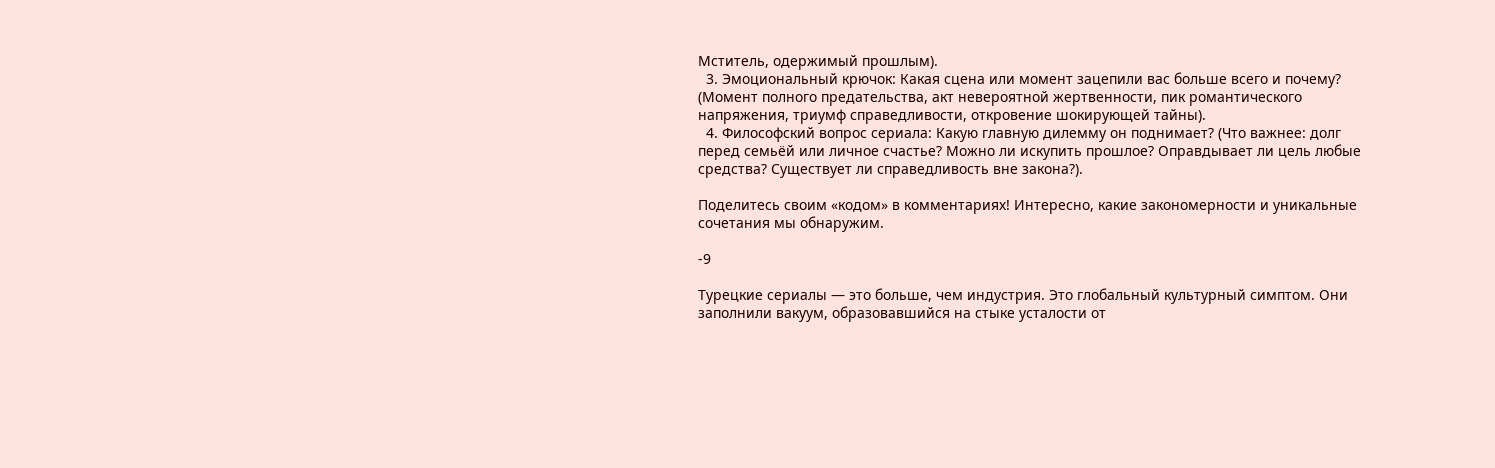Мститель, одержимый прошлым).
  3. Эмоциональный крючок: Какая сцена или момент зацепили вас больше всего и почему? (Момент полного предательства, акт невероятной жертвенности, пик романтического напряжения, триумф справедливости, откровение шокирующей тайны).
  4. Философский вопрос сериала: Какую главную дилемму он поднимает? (Что важнее: долг перед семьёй или личное счастье? Можно ли искупить прошлое? Оправдывает ли цель любые средства? Существует ли справедливость вне закона?).

Поделитесь своим «кодом» в комментариях! Интересно, какие закономерности и уникальные сочетания мы обнаружим.

-9

Турецкие сериалы — это больше, чем индустрия. Это глобальный культурный симптом. Они заполнили вакуум, образовавшийся на стыке усталости от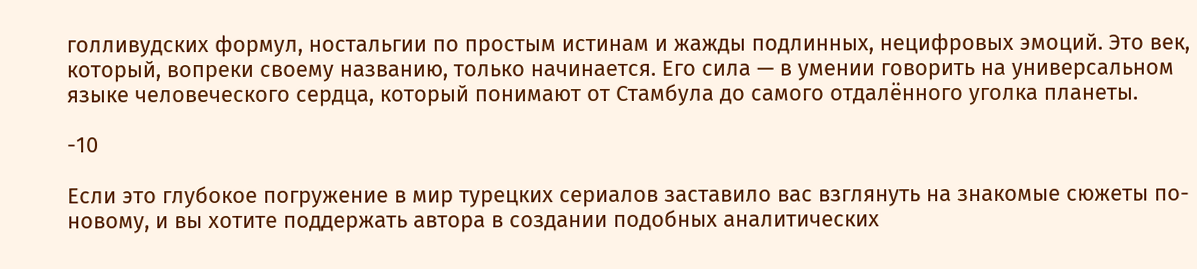голливудских формул, ностальгии по простым истинам и жажды подлинных, нецифровых эмоций. Это век, который, вопреки своему названию, только начинается. Его сила — в умении говорить на универсальном языке человеческого сердца, который понимают от Стамбула до самого отдалённого уголка планеты.

-10

Если это глубокое погружение в мир турецких сериалов заставило вас взглянуть на знакомые сюжеты по-новому, и вы хотите поддержать автора в создании подобных аналитических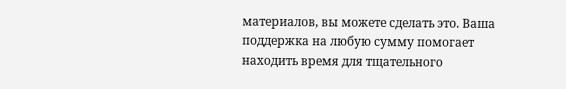материалов, вы можете сделать это. Ваша поддержка на любую сумму помогает находить время для тщательного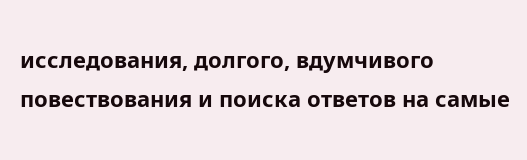исследования, долгого, вдумчивого повествования и поиска ответов на самые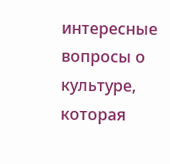интересные вопросы о культуре, которая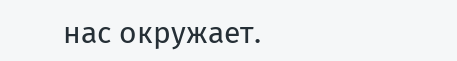нас окружает.